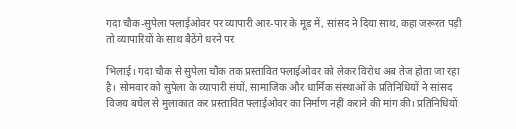गदा चौक-सुपेला फ्लाईओवर पर व्यापारी आर-पार के मूड में, सांसद ने दिया साथ, कहा जरूरत पड़ी तो व्यापारियों के साथ बैठेंगे धरने पर

भिलाई। गदा चौक से सुपेला चौक तक प्रस्तावित फ्लाईओवर को लेकर विरोध अब तेज होता जा रहा है। सोमवार को सुपेला के व्यापारी संघों, सामाजिक और धार्मिक संस्थाओं के प्रतिनिधियों ने सांसद विजय बघेल से मुलाकात कर प्रस्तावित फ्लाईओवर का निर्माण नहीं कराने की मांग की। प्रतिनिधियों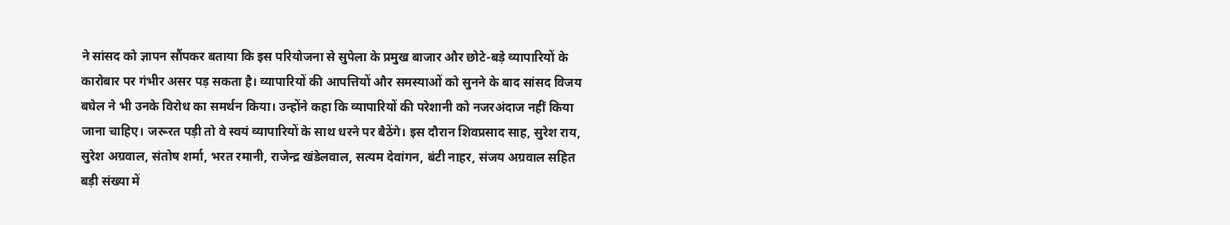ने सांसद को ज्ञापन सौंपकर बताया कि इस परियोजना से सुपेला के प्रमुख बाजार और छोटे-बड़े व्यापारियों के कारोबार पर गंभीर असर पड़ सकता है। व्यापारियों की आपत्तियों और समस्याओं को सुनने के बाद सांसद विजय बघेल ने भी उनके विरोध का समर्थन किया। उन्होंने कहा कि व्यापारियों की परेशानी को नजरअंदाज नहीं किया जाना चाहिए। जरूरत पड़ी तो वे स्वयं व्यापारियों के साथ धरने पर बैठेंगे। इस दौरान शिवप्रसाद साह, सुरेश राय, सुरेश अग्रवाल, संतोष शर्मा, भरत रमानी, राजेन्द्र खंडेलवाल, सत्यम देवांगन, बंटी नाहर, संजय अग्रवाल सहित बड़ी संख्या में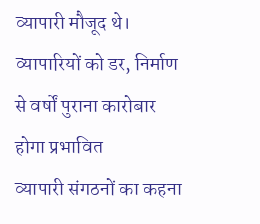व्यापारी मौजूद थे।
व्यापारियों को डर, निर्माण से वर्षों पुराना कारोबार होगा प्रभावित
व्यापारी संगठनों का कहना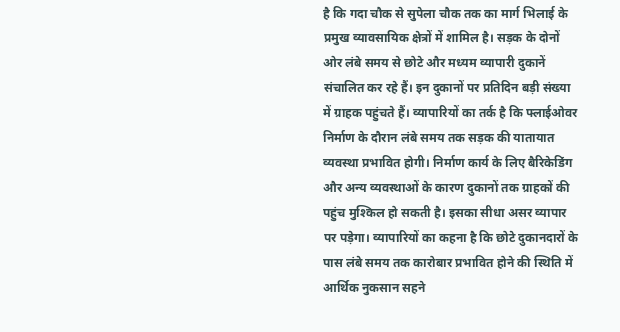है कि गदा चौक से सुपेला चौक तक का मार्ग भिलाई के प्रमुख व्यावसायिक क्षेत्रों में शामिल है। सड़क के दोनों ओर लंबे समय से छोटे और मध्यम व्यापारी दुकानें संचालित कर रहे हैं। इन दुकानों पर प्रतिदिन बड़ी संख्या में ग्राहक पहुंचते हैं। व्यापारियों का तर्क है कि फ्लाईओवर निर्माण के दौरान लंबे समय तक सड़क की यातायात व्यवस्था प्रभावित होगी। निर्माण कार्य के लिए बैरिकेडिंग और अन्य व्यवस्थाओं के कारण दुकानों तक ग्राहकों की पहुंच मुश्किल हो सकती है। इसका सीधा असर व्यापार पर पड़ेगा। व्यापारियों का कहना है कि छोटे दुकानदारों के पास लंबे समय तक कारोबार प्रभावित होने की स्थिति में आर्थिक नुकसान सहने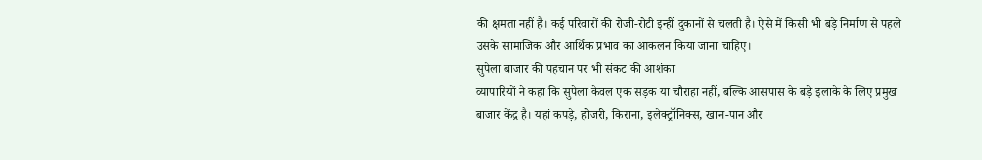की क्षमता नहीं है। कई परिवारों की रोजी-रोटी इन्हीं दुकानों से चलती है। ऐसे में किसी भी बड़े निर्माण से पहले उसके सामाजिक और आर्थिक प्रभाव का आकलन किया जाना चाहिए।
सुपेला बाजार की पहचान पर भी संकट की आशंका
व्यापारियों ने कहा कि सुपेला केवल एक सड़क या चौराहा नहीं, बल्कि आसपास के बड़े इलाके के लिए प्रमुख बाजार केंद्र है। यहां कपड़े, होजरी, किराना, इलेक्ट्रॉनिक्स, खान-पान और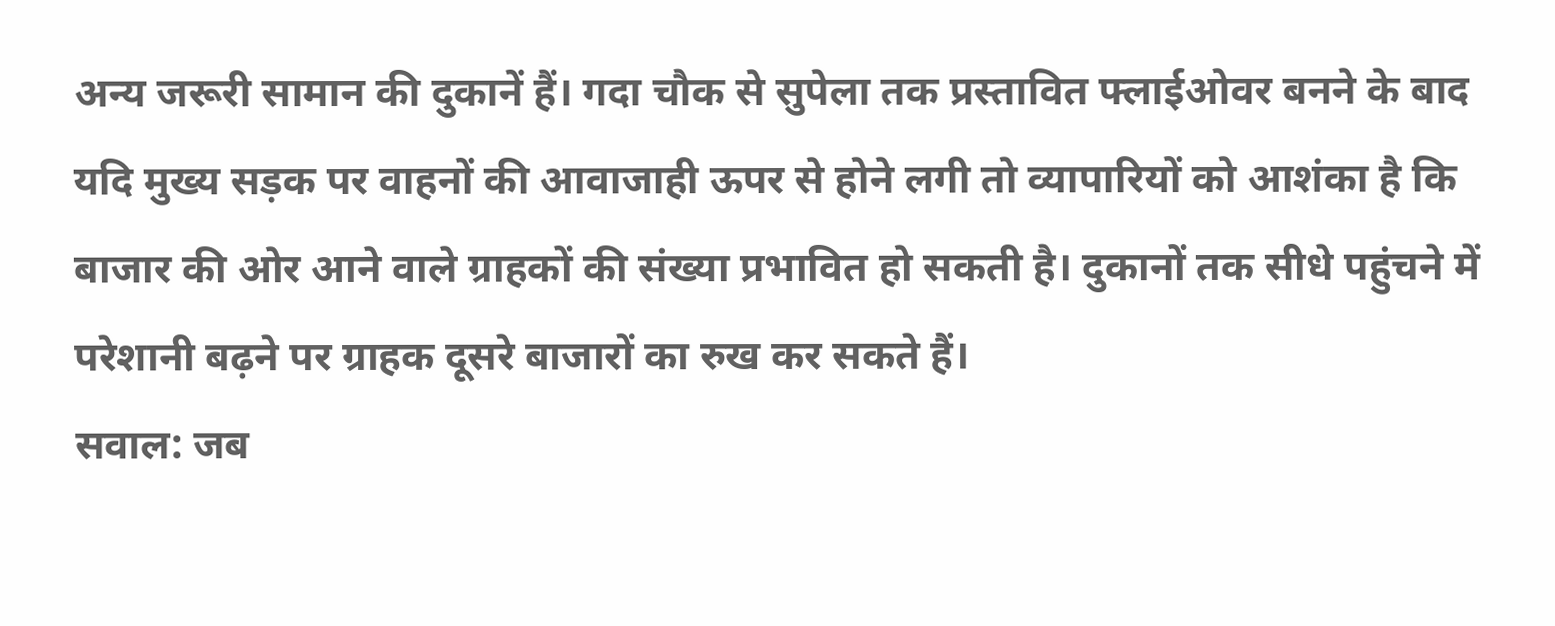अन्य जरूरी सामान की दुकानें हैं। गदा चौक से सुपेला तक प्रस्तावित फ्लाईओवर बनने के बाद यदि मुख्य सड़क पर वाहनों की आवाजाही ऊपर से होने लगी तो व्यापारियों को आशंका है कि बाजार की ओर आने वाले ग्राहकों की संख्या प्रभावित हो सकती है। दुकानों तक सीधे पहुंचने में परेशानी बढ़ने पर ग्राहक दूसरे बाजारों का रुख कर सकते हैं।
सवाल: जब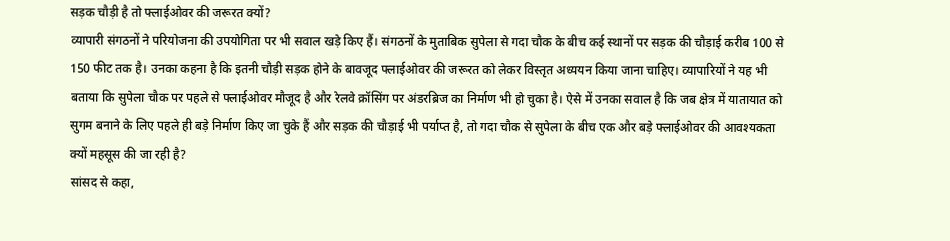सड़क चौड़ी है तो फ्लाईओवर की जरूरत क्यों?
व्यापारी संगठनों ने परियोजना की उपयोगिता पर भी सवाल खड़े किए हैं। संगठनों के मुताबिक सुपेला से गदा चौक के बीच कई स्थानों पर सड़क की चौड़ाई करीब 100 से 150 फीट तक है। उनका कहना है कि इतनी चौड़ी सड़क होने के बावजूद फ्लाईओवर की जरूरत को लेकर विस्तृत अध्ययन किया जाना चाहिए। व्यापारियों ने यह भी बताया कि सुपेला चौक पर पहले से फ्लाईओवर मौजूद है और रेलवे क्रॉसिंग पर अंडरब्रिज का निर्माण भी हो चुका है। ऐसे में उनका सवाल है कि जब क्षेत्र में यातायात को सुगम बनाने के लिए पहले ही बड़े निर्माण किए जा चुके हैं और सड़क की चौड़ाई भी पर्याप्त है, तो गदा चौक से सुपेला के बीच एक और बड़े फ्लाईओवर की आवश्यकता क्यों महसूस की जा रही है?
सांसद से कहा,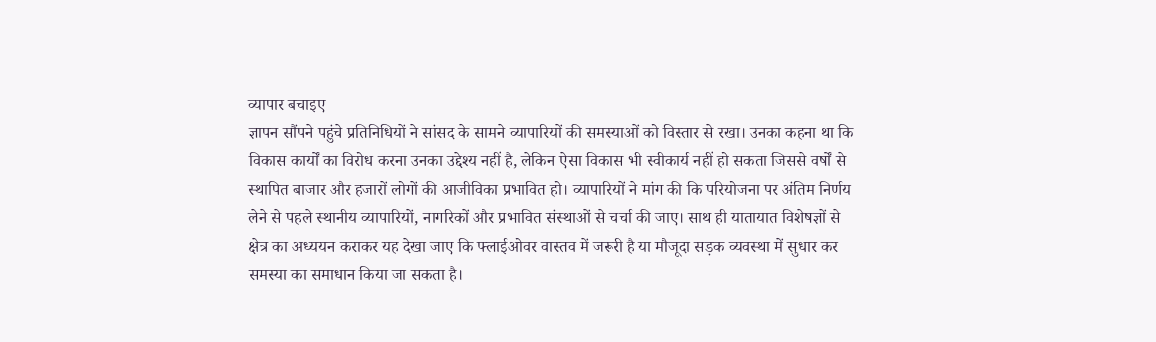व्यापार बचाइए
ज्ञापन सौंपने पहुंचे प्रतिनिधियों ने सांसद के सामने व्यापारियों की समस्याओं को विस्तार से रखा। उनका कहना था कि विकास कार्यों का विरोध करना उनका उद्देश्य नहीं है, लेकिन ऐसा विकास भी स्वीकार्य नहीं हो सकता जिससे वर्षों से स्थापित बाजार और हजारों लोगों की आजीविका प्रभावित हो। व्यापारियों ने मांग की कि परियोजना पर अंतिम निर्णय लेने से पहले स्थानीय व्यापारियों, नागरिकों और प्रभावित संस्थाओं से चर्चा की जाए। साथ ही यातायात विशेषज्ञों से क्षेत्र का अध्ययन कराकर यह देखा जाए कि फ्लाईओवर वास्तव में जरूरी है या मौजूदा सड़क व्यवस्था में सुधार कर समस्या का समाधान किया जा सकता है।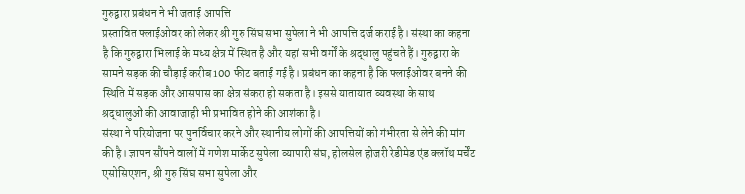गुरुद्वारा प्रबंधन ने भी जताई आपत्ति
प्रस्तावित फ्लाईओवर को लेकर श्री गुरु सिंघ सभा सुपेला ने भी आपत्ति दर्ज कराई है। संस्था का कहना है कि गुरुद्वारा भिलाई के मध्य क्षेत्र में स्थित है और यहां सभी वर्गों के श्रद्धालु पहुंचते हैं। गुरुद्वारा के सामने सड़क की चौड़ाई करीब 100 फीट बताई गई है। प्रबंधन का कहना है कि फ्लाईओवर बनने की स्थिति में सड़क और आसपास का क्षेत्र संकरा हो सकता है। इससे यातायात व्यवस्था के साथ श्रद्धालुओं की आवाजाही भी प्रभावित होने की आशंका है।
संस्था ने परियोजना पर पुनर्विचार करने और स्थानीय लोगों की आपत्तियों को गंभीरता से लेने की मांग की है। ज्ञापन सौंपने वालों में गणेश मार्केट सुपेला व्यापारी संघ, होलसेल होजरी रेडीमेड एंड क्लॉथ मर्चेंट एसोसिएशन, श्री गुरु सिंघ सभा सुपेला और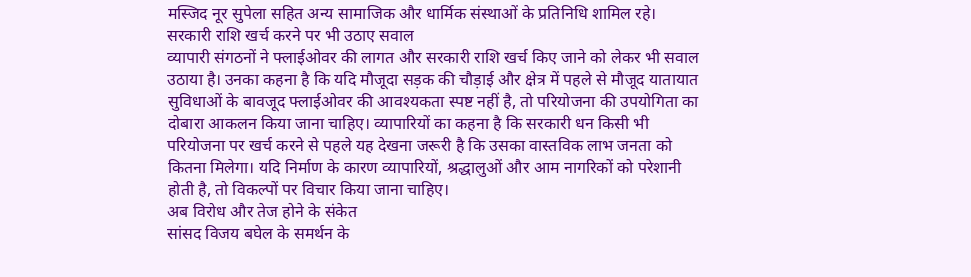मस्जिद नूर सुपेला सहित अन्य सामाजिक और धार्मिक संस्थाओं के प्रतिनिधि शामिल रहे।
सरकारी राशि खर्च करने पर भी उठाए सवाल
व्यापारी संगठनों ने फ्लाईओवर की लागत और सरकारी राशि खर्च किए जाने को लेकर भी सवाल उठाया है। उनका कहना है कि यदि मौजूदा सड़क की चौड़ाई और क्षेत्र में पहले से मौजूद यातायात सुविधाओं के बावजूद फ्लाईओवर की आवश्यकता स्पष्ट नहीं है, तो परियोजना की उपयोगिता का दोबारा आकलन किया जाना चाहिए। व्यापारियों का कहना है कि सरकारी धन किसी भी परियोजना पर खर्च करने से पहले यह देखना जरूरी है कि उसका वास्तविक लाभ जनता को कितना मिलेगा। यदि निर्माण के कारण व्यापारियों, श्रद्धालुओं और आम नागरिकों को परेशानी होती है, तो विकल्पों पर विचार किया जाना चाहिए।
अब विरोध और तेज होने के संकेत
सांसद विजय बघेल के समर्थन के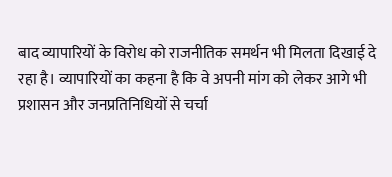बाद व्यापारियों के विरोध को राजनीतिक समर्थन भी मिलता दिखाई दे रहा है। व्यापारियों का कहना है कि वे अपनी मांग को लेकर आगे भी प्रशासन और जनप्रतिनिधियों से चर्चा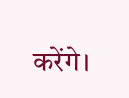करेंगे।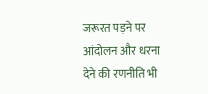जरूरत पड़ने पर आंदोलन और धरना देने की रणनीति भी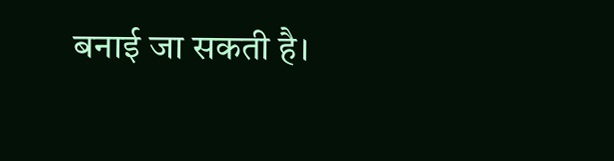बनाई जा सकती है।